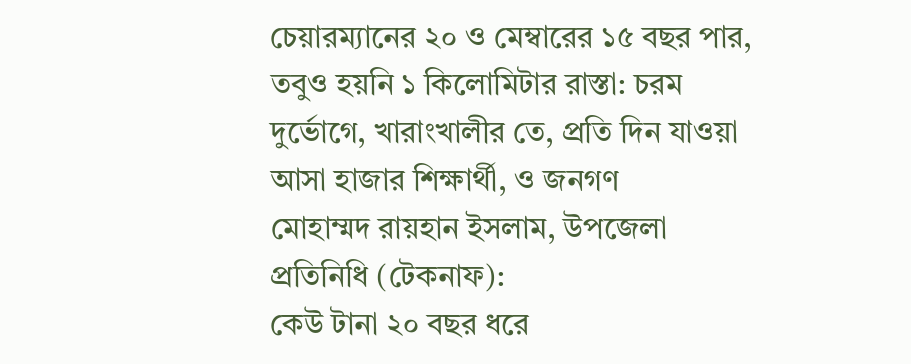চেয়ারম্যানের ২০ ও মেম্বারের ১৫ বছর পার, তবুও হয়নি ১ কিলোমিটার রাস্তা: চরম দুর্ভোগে, খারাংখালীর তে, প্রতি দিন যাওয়া আসা হাজার শিক্ষার্থী, ও জনগণ
মোহাম্মদ রায়হান ইসলাম, উপজেলা প্রতিনিধি (টেকনাফ):
কেউ টানা ২০ বছর ধরে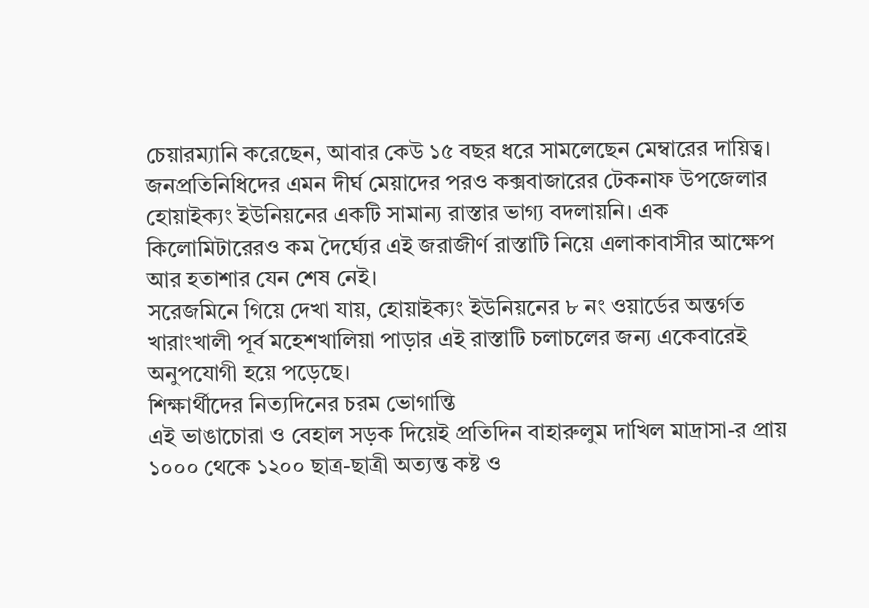চেয়ারম্যানি করেছেন, আবার কেউ ১৫ বছর ধরে সামলেছেন মেম্বারের দায়িত্ব। জনপ্রতিনিধিদের এমন দীর্ঘ মেয়াদের পরও কক্সবাজারের টেকনাফ উপজেলার হোয়াইক্যং ইউনিয়নের একটি সামান্য রাস্তার ভাগ্য বদলায়নি। এক কিলোমিটারেরও কম দৈর্ঘ্যের এই জরাজীর্ণ রাস্তাটি নিয়ে এলাকাবাসীর আক্ষেপ আর হতাশার যেন শেষ নেই।
সরেজমিনে গিয়ে দেখা যায়, হোয়াইক্যং ইউনিয়নের ৮ নং ওয়ার্ডের অন্তর্গত খারাংখালী পূর্ব মহেশখালিয়া পাড়ার এই রাস্তাটি চলাচলের জন্য একেবারেই অনুপযোগী হয়ে পড়েছে।
শিক্ষার্থীদের নিত্যদিনের চরম ভোগান্তি
এই ভাঙাচোরা ও বেহাল সড়ক দিয়েই প্রতিদিন বাহারুলুম দাখিল মাদ্রাসা-র প্রায় ১০০০ থেকে ১২০০ ছাত্র-ছাত্রী অত্যন্ত কষ্ট ও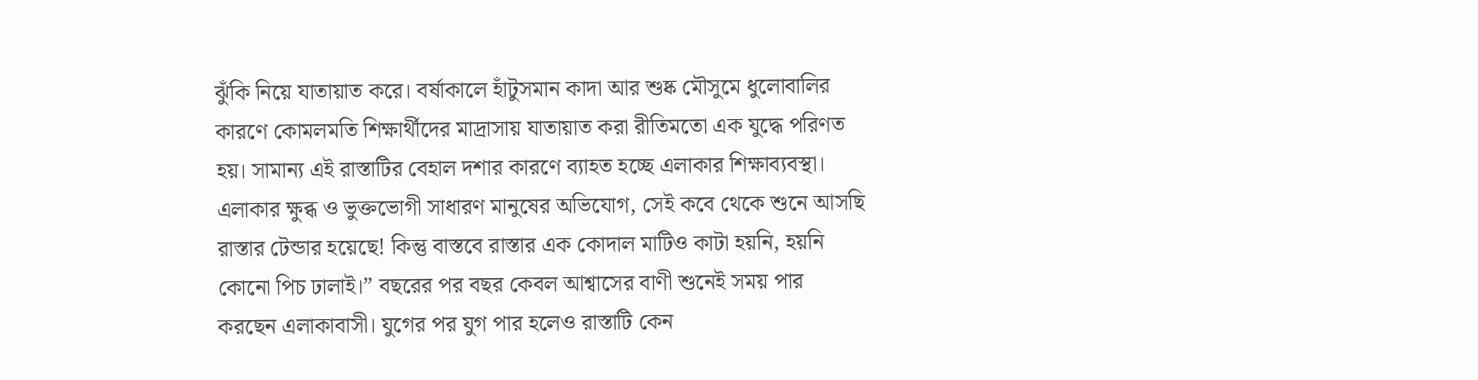ঝুঁকি নিয়ে যাতায়াত করে। বর্ষাকালে হাঁটুসমান কাদা আর শুষ্ক মৌসুমে ধুলোবালির কারণে কোমলমতি শিক্ষার্থীদের মাদ্রাসায় যাতায়াত করা রীতিমতো এক যুদ্ধে পরিণত হয়। সামান্য এই রাস্তাটির বেহাল দশার কারণে ব্যাহত হচ্ছে এলাকার শিক্ষাব্যবস্থা।
এলাকার ক্ষুব্ধ ও ভুক্তভোগী সাধারণ মানুষের অভিযোগ, সেই কবে থেকে শুনে আসছি রাস্তার টেন্ডার হয়েছে! কিন্তু বাস্তবে রাস্তার এক কোদাল মাটিও কাটা হয়নি, হয়নি কোনো পিচ ঢালাই।” বছরের পর বছর কেবল আশ্বাসের বাণী শুনেই সময় পার করছেন এলাকাবাসী। যুগের পর যুগ পার হলেও রাস্তাটি কেন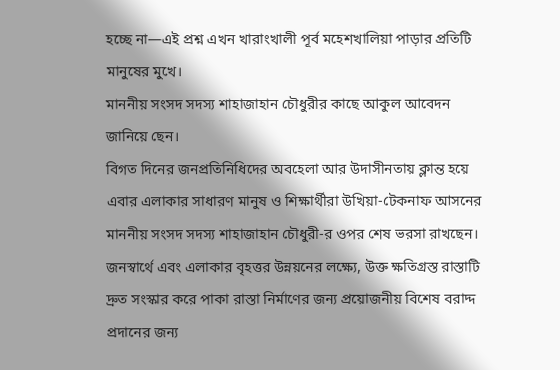হচ্ছে না—এই প্রশ্ন এখন খারাংখালী পূর্ব মহেশখালিয়া পাড়ার প্রতিটি মানুষের মুখে।
মাননীয় সংসদ সদস্য শাহাজাহান চৌধুরীর কাছে আকুল আবেদন জানিয়ে ছেন।
বিগত দিনের জনপ্রতিনিধিদের অবহেলা আর উদাসীনতায় ক্লান্ত হয়ে এবার এলাকার সাধারণ মানুষ ও শিক্ষার্থীরা উখিয়া-টেকনাফ আসনের মাননীয় সংসদ সদস্য শাহাজাহান চৌধুরী-র ওপর শেষ ভরসা রাখছেন।
জনস্বার্থে এবং এলাকার বৃহত্তর উন্নয়নের লক্ষ্যে, উক্ত ক্ষতিগ্রস্ত রাস্তাটি দ্রুত সংস্কার করে পাকা রাস্তা নির্মাণের জন্য প্রয়োজনীয় বিশেষ বরাদ্দ প্রদানের জন্য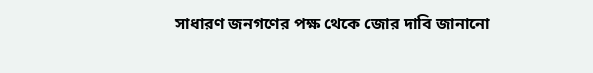সাধারণ জনগণের পক্ষ থেকে জোর দাবি জানানো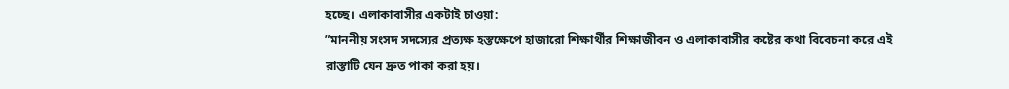হচ্ছে। এলাকাবাসীর একটাই চাওয়া:
”মাননীয় সংসদ সদস্যের প্রত্যক্ষ হস্তক্ষেপে হাজারো শিক্ষার্থীর শিক্ষাজীবন ও এলাকাবাসীর কষ্টের কথা বিবেচনা করে এই রাস্তাটি যেন দ্রুত পাকা করা হয়।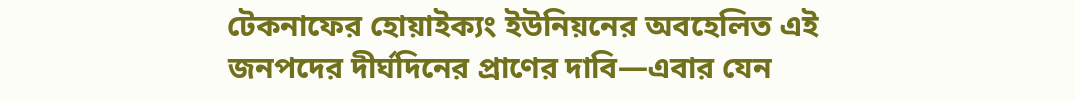টেকনাফের হোয়াইক্যং ইউনিয়নের অবহেলিত এই জনপদের দীর্ঘদিনের প্রাণের দাবি—এবার যেন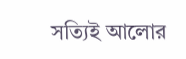সত্যিই আলোর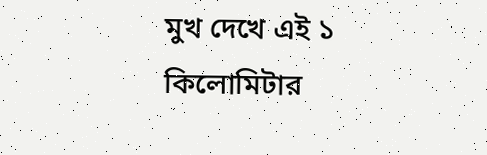মুখ দেখে এই ১ কিলোমিটার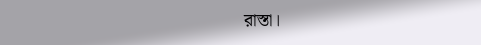রাস্তা।